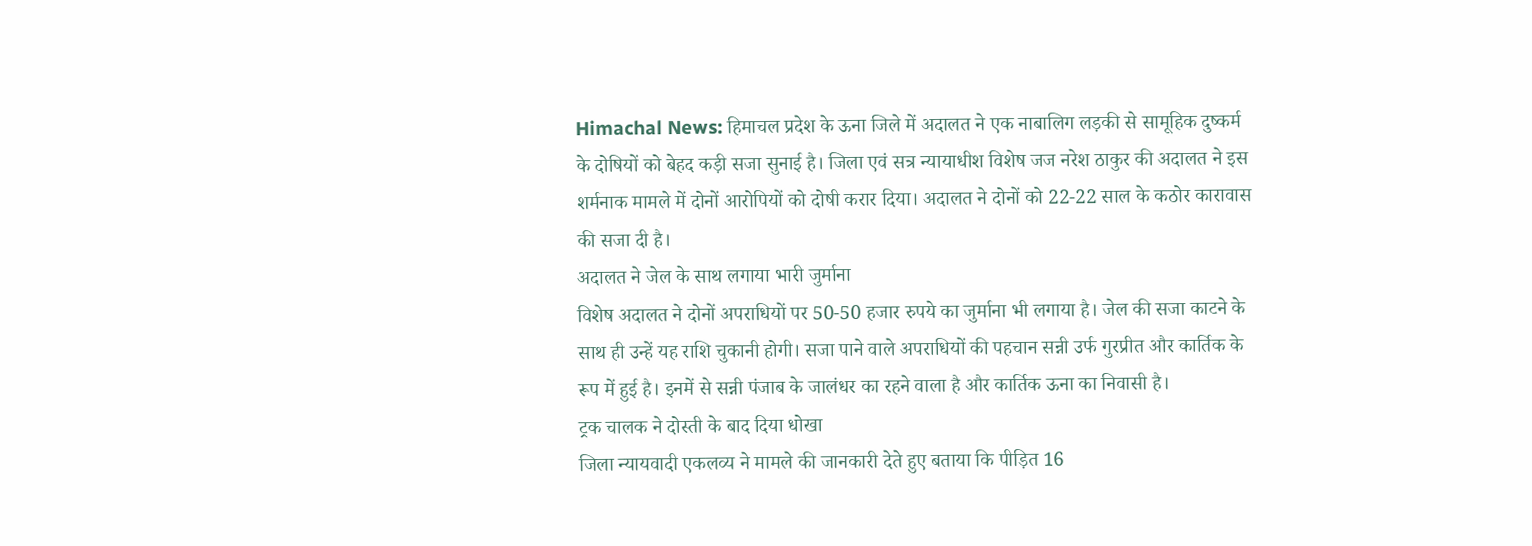Himachal News: हिमाचल प्रदेश के ऊना जिले में अदालत ने एक नाबालिग लड़की से सामूहिक दुष्कर्म के दोषियों को बेहद कड़ी सजा सुनाई है। जिला एवं सत्र न्यायाधीश विशेष जज नरेश ठाकुर की अदालत ने इस शर्मनाक मामले में दोनों आरोपियों को दोषी करार दिया। अदालत ने दोनों को 22-22 साल के कठोर कारावास की सजा दी है।
अदालत ने जेल के साथ लगाया भारी जुर्माना
विशेष अदालत ने दोनों अपराधियों पर 50-50 हजार रुपये का जुर्माना भी लगाया है। जेल की सजा काटने के साथ ही उन्हें यह राशि चुकानी होगी। सजा पाने वाले अपराधियों की पहचान सन्नी उर्फ गुरप्रीत और कार्तिक के रूप में हुई है। इनमें से सन्नी पंजाब के जालंधर का रहने वाला है और कार्तिक ऊना का निवासी है।
ट्रक चालक ने दोस्ती के बाद दिया धोखा
जिला न्यायवादी एकलव्य ने मामले की जानकारी देते हुए बताया कि पीड़ित 16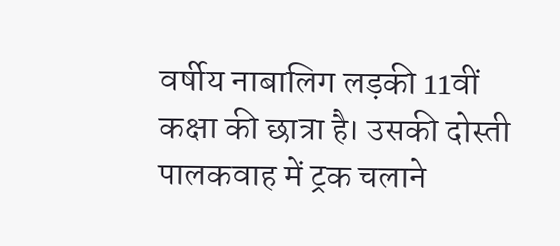वर्षीय नाबालिग लड़की 11वीं कक्षा की छात्रा है। उसकी दोस्ती पालकवाह में ट्रक चलाने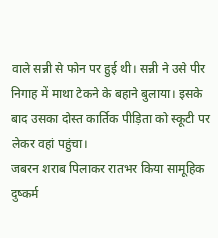वाले सन्नी से फोन पर हुई थी। सन्नी ने उसे पीर निगाह में माथा टेकने के बहाने बुलाया। इसके बाद उसका दोस्त कार्तिक पीड़िता को स्कूटी पर लेकर वहां पहुंचा।
जबरन शराब पिलाकर रातभर किया सामूहिक दुष्कर्म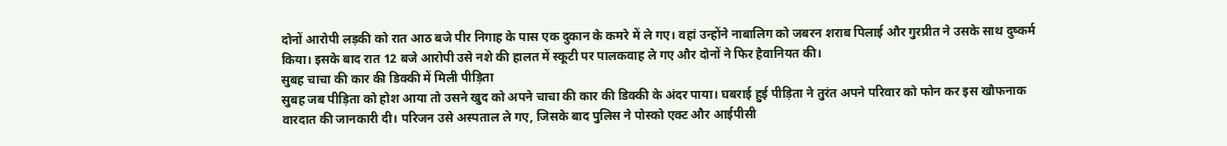दोनों आरोपी लड़की को रात आठ बजे पीर निगाह के पास एक दुकान के कमरे में ले गए। वहां उन्होंने नाबालिग को जबरन शराब पिलाई और गुरप्रीत ने उसके साथ दुष्कर्म किया। इसके बाद रात 12 बजे आरोपी उसे नशे की हालत में स्कूटी पर पालकवाह ले गए और दोनों ने फिर हैवानियत की।
सुबह चाचा की कार की डिक्की में मिली पीड़िता
सुबह जब पीड़िता को होश आया तो उसने खुद को अपने चाचा की कार की डिक्की के अंदर पाया। घबराई हुई पीड़िता ने तुरंत अपने परिवार को फोन कर इस खौफनाक वारदात की जानकारी दी। परिजन उसे अस्पताल ले गए, जिसके बाद पुलिस ने पोस्को एक्ट और आईपीसी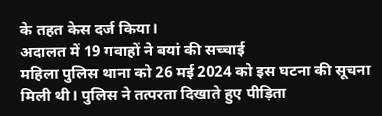के तहत केस दर्ज किया।
अदालत में 19 गवाहों ने बयां की सच्चाई
महिला पुलिस थाना को 26 मई 2024 को इस घटना की सूचना मिली थी। पुलिस ने तत्परता दिखाते हुए पीड़िता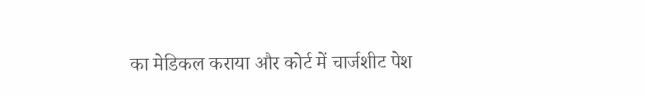का मेडिकल कराया और कोर्ट में चार्जशीट पेश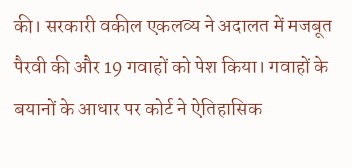की। सरकारी वकील एकलव्य ने अदालत में मजबूत पैरवी की और 19 गवाहों को पेश किया। गवाहों के बयानों के आधार पर कोर्ट ने ऐतिहासिक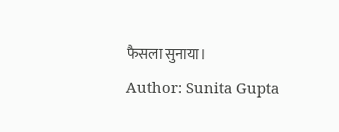फैसला सुनाया।
Author: Sunita Gupta